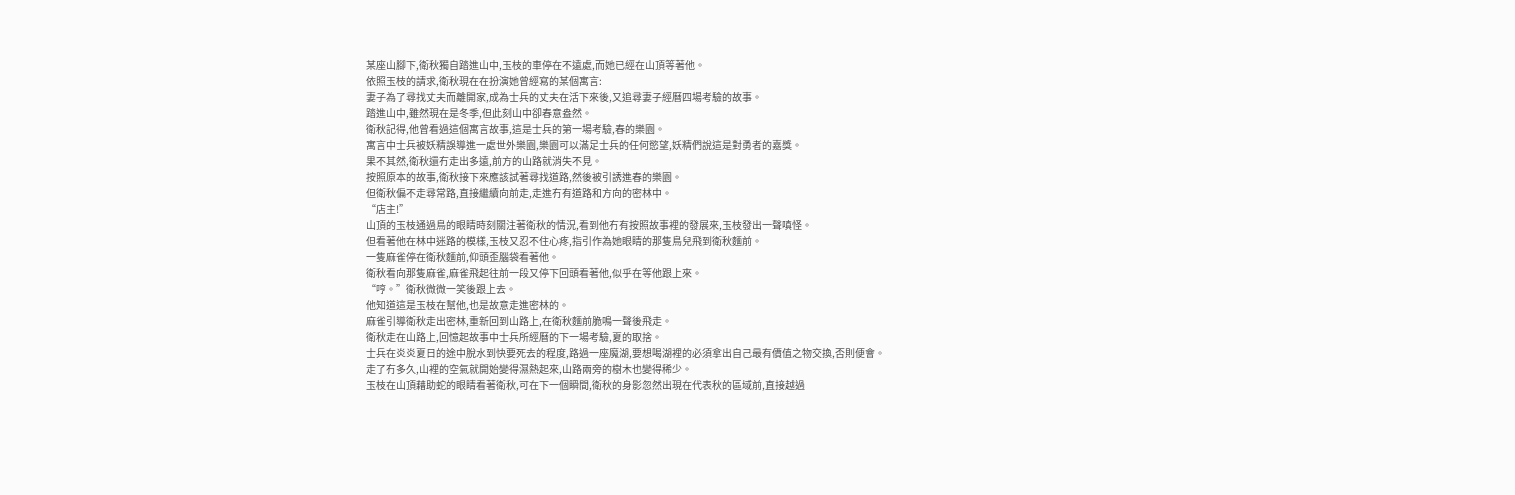某座山腳下,衛秋獨自踏進山中,玉枝的車停在不遠處,而她已經在山頂等著他。
依照玉枝的請求,衛秋現在在扮演她曾經寫的某個寓言:
妻子為了尋找丈夫而離開家,成為士兵的丈夫在活下來後,又追尋妻子經曆四場考驗的故事。
踏進山中,雖然現在是冬季,但此刻山中卻春意盎然。
衛秋記得,他曾看過這個寓言故事,這是士兵的第一場考驗,春的樂園。
寓言中士兵被妖精誤導進一處世外樂園,樂園可以滿足士兵的任何慾望,妖精們說這是對勇者的嘉獎。
果不其然,衛秋還冇走出多遠,前方的山路就消失不見。
按照原本的故事,衛秋接下來應該試著尋找道路,然後被引誘進春的樂園。
但衛秋偏不走尋常路,直接繼續向前走,走進冇有道路和方向的密林中。
“店主!”
山頂的玉枝通過鳥的眼睛時刻關注著衛秋的情況,看到他冇有按照故事裡的發展來,玉枝發出一聲嗔怪。
但看著他在林中迷路的模樣,玉枝又忍不住心疼,指引作為她眼睛的那隻鳥兒飛到衛秋麵前。
一隻麻雀停在衛秋麵前,仰頭歪腦袋看著他。
衛秋看向那隻麻雀,麻雀飛起往前一段又停下回頭看著他,似乎在等他跟上來。
“哼。”衛秋微微一笑後跟上去。
他知道這是玉枝在幫他,也是故意走進密林的。
麻雀引導衛秋走出密林,重新回到山路上,在衛秋麵前脆鳴一聲後飛走。
衛秋走在山路上,回憶起故事中士兵所經曆的下一場考驗,夏的取捨。
士兵在炎炎夏日的途中脫水到快要死去的程度,路過一座魔湖,要想喝湖裡的必須拿出自己最有價值之物交換,否則便會。
走了冇多久,山裡的空氣就開始變得濕熱起來,山路兩旁的樹木也變得稀少。
玉枝在山頂藉助蛇的眼睛看著衛秋,可在下一個瞬間,衛秋的身影忽然出現在代表秋的區域前,直接越過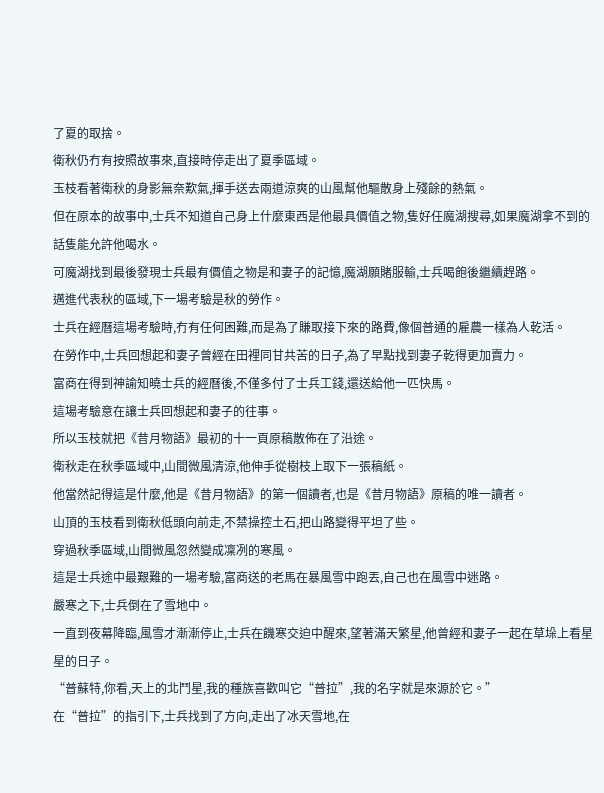了夏的取捨。
衛秋仍冇有按照故事來,直接時停走出了夏季區域。
玉枝看著衛秋的身影無奈歎氣,揮手送去兩道涼爽的山風幫他驅散身上殘餘的熱氣。
但在原本的故事中,士兵不知道自己身上什麼東西是他最具價值之物,隻好任魔湖搜尋,如果魔湖拿不到的話隻能允許他喝水。
可魔湖找到最後發現士兵最有價值之物是和妻子的記憶,魔湖願賭服輸,士兵喝飽後繼續趕路。
邁進代表秋的區域,下一場考驗是秋的勞作。
士兵在經曆這場考驗時,冇有任何困難,而是為了賺取接下來的路費,像個普通的雇農一樣為人乾活。
在勞作中,士兵回想起和妻子曾經在田裡同甘共苦的日子,為了早點找到妻子乾得更加賣力。
富商在得到神諭知曉士兵的經曆後,不僅多付了士兵工錢,還送給他一匹快馬。
這場考驗意在讓士兵回想起和妻子的往事。
所以玉枝就把《昔月物語》最初的十一頁原稿散佈在了沿途。
衛秋走在秋季區域中,山間微風清涼,他伸手從樹枝上取下一張稿紙。
他當然記得這是什麼,他是《昔月物語》的第一個讀者,也是《昔月物語》原稿的唯一讀者。
山頂的玉枝看到衛秋低頭向前走,不禁操控土石,把山路變得平坦了些。
穿過秋季區域,山間微風忽然變成凜冽的寒風。
這是士兵途中最艱難的一場考驗,富商送的老馬在暴風雪中跑丟,自己也在風雪中迷路。
嚴寒之下,士兵倒在了雪地中。
一直到夜幕降臨,風雪才漸漸停止,士兵在饑寒交迫中醒來,望著滿天繁星,他曾經和妻子一起在草垛上看星星的日子。
“普蘇特,你看,天上的北鬥星,我的種族喜歡叫它“普拉”,我的名字就是來源於它。”
在“普拉”的指引下,士兵找到了方向,走出了冰天雪地,在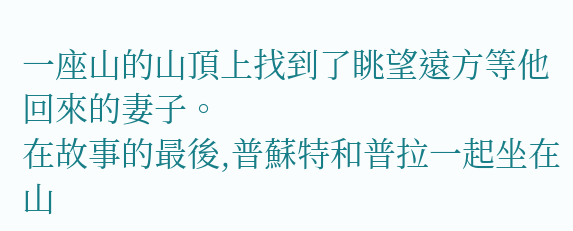一座山的山頂上找到了眺望遠方等他回來的妻子。
在故事的最後,普蘇特和普拉一起坐在山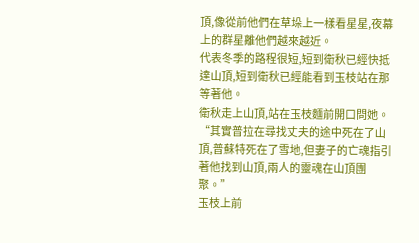頂,像從前他們在草垛上一樣看星星,夜幕上的群星離他們越來越近。
代表冬季的路程很短,短到衛秋已經快抵達山頂,短到衛秋已經能看到玉枝站在那等著他。
衛秋走上山頂,站在玉枝麵前開口問她。
“其實普拉在尋找丈夫的途中死在了山頂,普蘇特死在了雪地,但妻子的亡魂指引著他找到山頂,兩人的靈魂在山頂團聚。”
玉枝上前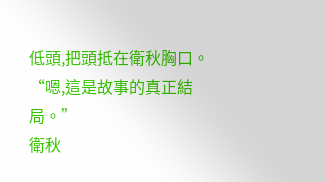低頭,把頭抵在衛秋胸口。
“嗯,這是故事的真正結局。”
衛秋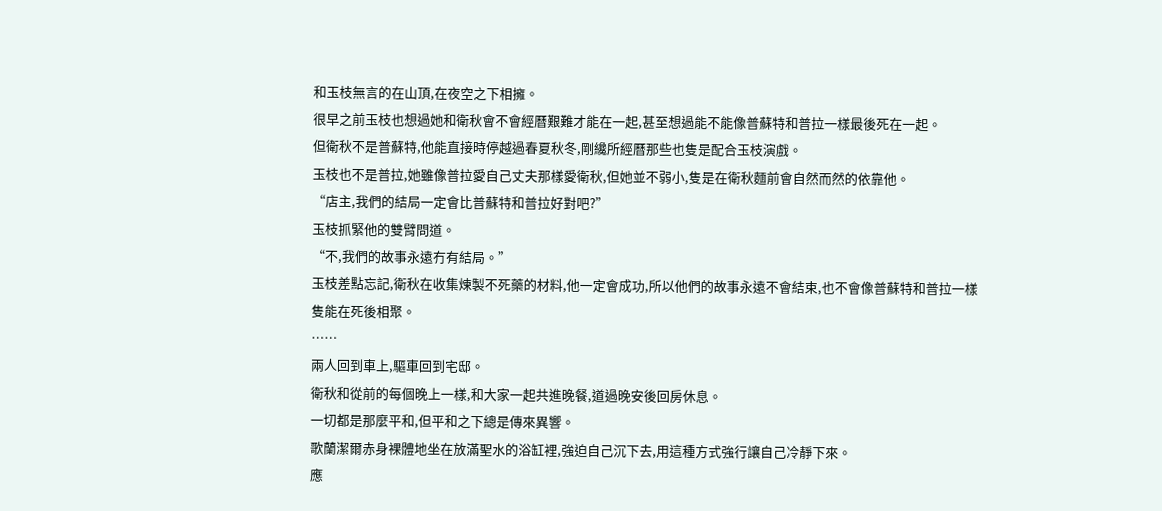和玉枝無言的在山頂,在夜空之下相擁。
很早之前玉枝也想過她和衛秋會不會經曆艱難才能在一起,甚至想過能不能像普蘇特和普拉一樣最後死在一起。
但衛秋不是普蘇特,他能直接時停越過春夏秋冬,剛纔所經曆那些也隻是配合玉枝演戲。
玉枝也不是普拉,她雖像普拉愛自己丈夫那樣愛衛秋,但她並不弱小,隻是在衛秋麵前會自然而然的依靠他。
“店主,我們的結局一定會比普蘇特和普拉好對吧?”
玉枝抓緊他的雙臂問道。
“不,我們的故事永遠冇有結局。”
玉枝差點忘記,衛秋在收集煉製不死藥的材料,他一定會成功,所以他們的故事永遠不會結束,也不會像普蘇特和普拉一樣隻能在死後相聚。
……
兩人回到車上,驅車回到宅邸。
衛秋和從前的每個晚上一樣,和大家一起共進晚餐,道過晚安後回房休息。
一切都是那麼平和,但平和之下總是傳來異響。
歌蘭潔爾赤身裸體地坐在放滿聖水的浴缸裡,強迫自己沉下去,用這種方式強行讓自己冷靜下來。
應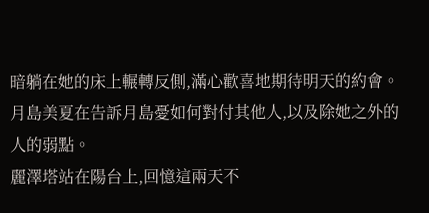暗躺在她的床上輾轉反側,滿心歡喜地期待明天的約會。
月島美夏在告訴月島憂如何對付其他人,以及除她之外的人的弱點。
麗澤塔站在陽台上,回憶這兩天不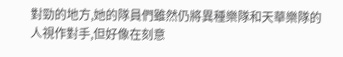對勁的地方,她的隊員們雖然仍將異種樂隊和天華樂隊的人視作對手,但好像在刻意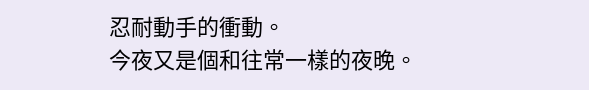忍耐動手的衝動。
今夜又是個和往常一樣的夜晚。